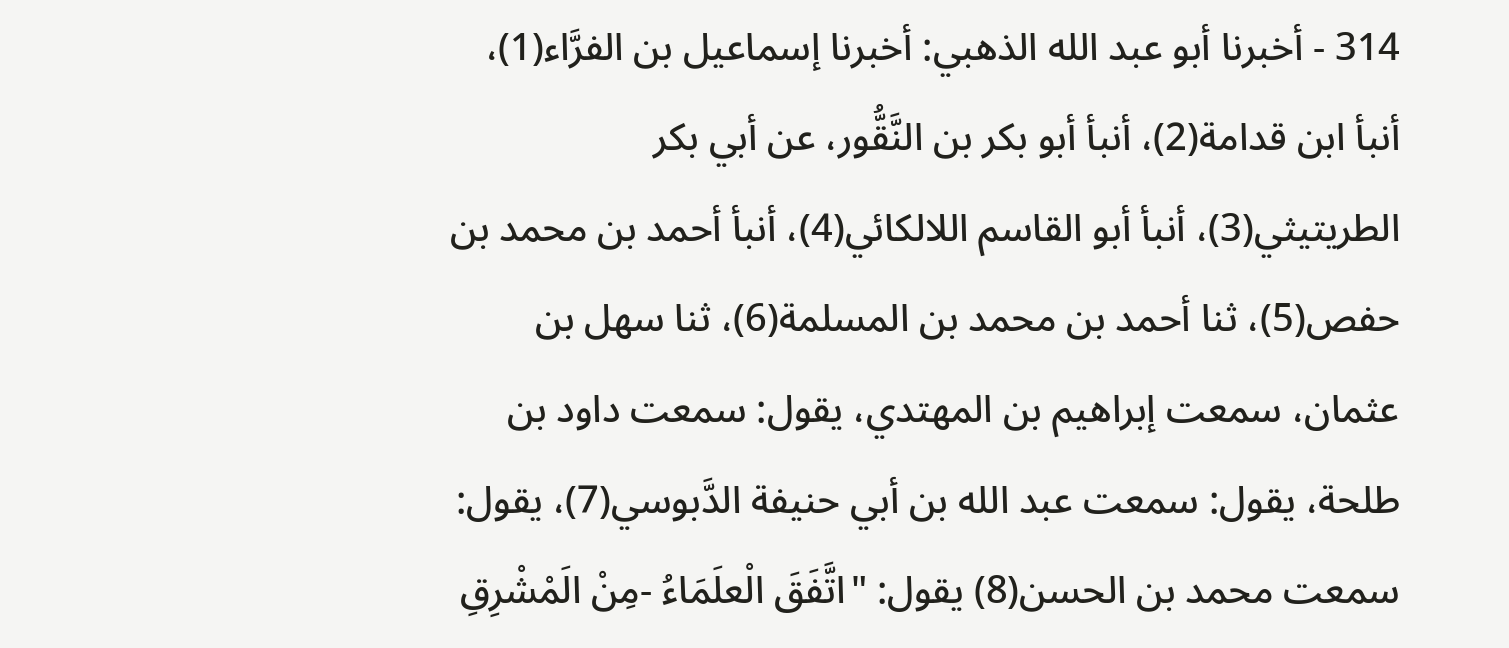314 - أخبرنا أبو عبد الله الذهبي: أخبرنا إسماعيل بن الفرَّاء(1)، أنبأ ابن قدامة(2)، أنبأ أبو بكر بن النَّقُّور، عن أبي بكر الطريتيثي(3)، أنبأ أبو القاسم اللالكائي(4)، أنبأ أحمد بن محمد بن حفص(5)، ثنا أحمد بن محمد بن المسلمة(6)، ثنا سهل بن عثمان، سمعت إبراهيم بن المهتدي، يقول: سمعت داود بن طلحة، يقول: سمعت عبد الله بن أبي حنيفة الدَّبوسي(7)، يقول: سمعت محمد بن الحسن(8) يقول: "اتَّفَقَ الْعلَمَاءُ -مِنْ الَمْشْرِقِ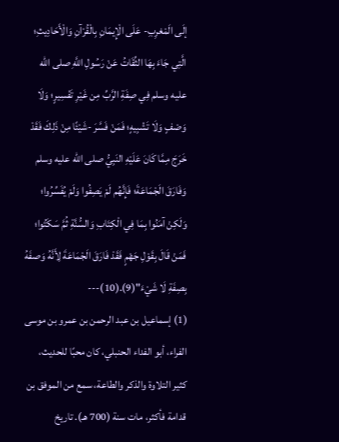إلَى الَمْغرِبِ- عَلَى الْإِيمَانِ بِالْقُرْآنِ وَالْأَحَادِيثِ؛ الَّتِي جَاءَ بِهَا الثِّقَاتُ عَنْ رَسُولِ اللَّهِ صلى الله عليه وسلم فِي صِفَةِ الرَّبِّ مِن غَيْرِ تَفْسِيرٍ؛ وَلَا وَصْفٍ وَلَا تَشْبِيهٍ؛ فَمَنْ فَسَّرَ -شَيْئًا مِنْ ذَلِكَ فَقَدْ خَرَجَ مِمَّا كَانَ عَلَيْهِ النَبِيُّ صلى الله عليه وسلم وَفَارَقَ الَجْمَاعَةَ؛ فَإِنَّهُم لَمْ يَصِفُوا وَلَمْ يُفَسِّرُوا؛ وَلَكِنْ آمَنُوا بِمَا فِي الْكِتَابِ وَالسُّنَّةِ ثُمَّ سَكَتُوا؛ فَمَنْ قَالَ بِقَوْلِ جَهْمٍ فَقَدْ فَارَقَ الَجْمَاعَةَ لِأَنَّهُ وَصفَهُ بِصِفَةِ لَا شَيْءَ"(9).(10)---
(1) إسماعيل بن عبد الرحمن بن عمرو بن موسى الفراء، أبو الفداء الحنبلي، كان محبًا للحديث، كثير التلاوة والذكر والطاعة، سمع من الموفق بن قدامة فأكثر، مات سنة (700 هـ). تاريخ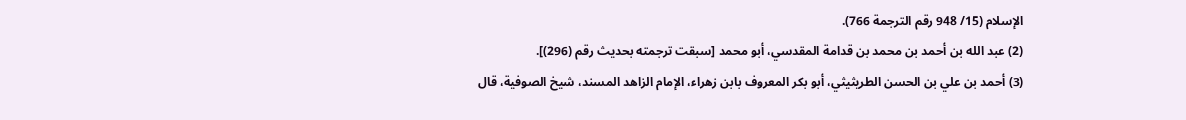الإسلام (15/ 948 رقم الترجمة 766).
(2) عبد الله بن أحمد بن محمد بن قدامة المقدسي، أبو محمد [سبقت ترجمته بحديث رقم (296)].
(3) أحمد بن علي بن الحسن الطريثيثي، أبو بكر المعروف بابن زهراء، الإمام الزاهد المسند، شيخ الصوفية، قال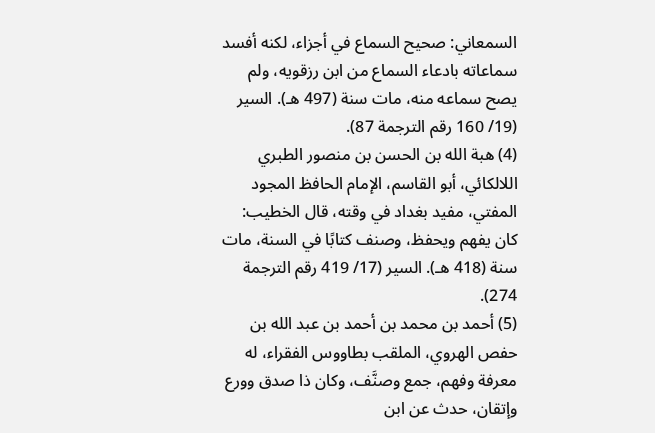السمعاني: صحيح السماع في أجزاء، لكنه أفسد سماعاته بادعاء السماع من ابن رزقويه، ولم يصح سماعه منه، مات سنة (497 هـ). السير (19/ 160 رقم الترجمة 87).
(4) هبة الله بن الحسن بن منصور الطبري اللالكائي، أبو القاسم، الإمام الحافظ المجود المفتي، مفيد بغداد في وقته، قال الخطيب: كان يفهم ويحفظ، وصنف كتابًا في السنة، مات سنة (418 هـ). السير (17/ 419 رقم الترجمة 274).
(5) أحمد بن محمد بن أحمد بن عبد الله بن حفص الهروي، الملقب بطاووس الفقراء، له معرفة وفهم، جمع وصنَّف، وكان ذا صدق وورع وإتقان، حدث عن ابن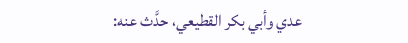عدي وأبي بكر القطيعي، حدَّث عنه: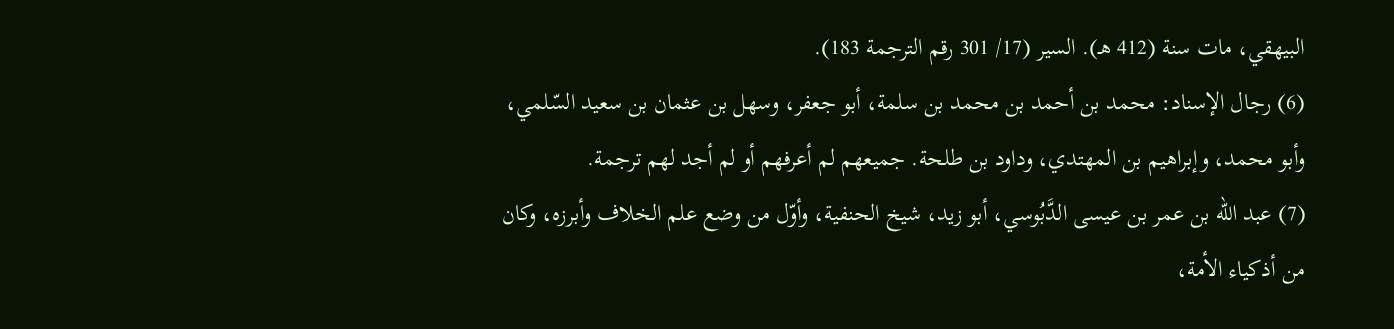البيهقي، مات سنة (412 هـ). السير (17/ 301 رقم الترجمة 183).
(6) رجال الإسناد: محمد بن أحمد بن محمد بن سلمة، أبو جعفر، وسهل بن عثمان بن سعيد السّلمي، وأبو محمد، وإبراهيم بن المهتدي، وداود بن طلحة. جميعهم لم أعرفهم أو لم أجد لهم ترجمة.
(7) عبد الله بن عمر بن عيسى الدَّبُوسي، أبو زيد، شيخ الحنفية، وأوّل من وضع علم الخلاف وأبرزه، وكان من أذكياء الأمة،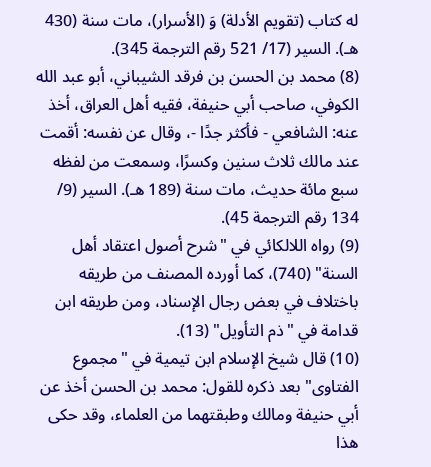له كتاب (تقويم الأدلة) وَ (الأسرار)، مات سنة (430 هـ). السير (17/ 521 رقم الترجمة 345).
(8) محمد بن الحسن بن فرقد الشيباني، أبو عبد الله الكوفي، صاحب أبي حنيفة، فقيه أهل العراق، أخذ عنه: الشافعي - فأكثر جدًا -، وقال عن نفسه: أقمت عند مالك ثلاث سنين وكسرًا، وسمعت من لفظه سبع مائة حديث، مات سنة (189 هـ). السير (9/ 134 رقم الترجمة 45).
(9) رواه اللالكائي في "شرح أصول اعتقاد أهل السنة" (740)، كما أورده المصنف من طريقه باختلاف في بعض رجال الإسناد، ومن طريقه ابن قدامة في "ذم التأويل" (13).
(10) قال شيخ الإسلام ابن تيمية في "مجموع الفتاوى" بعد ذكره للقول: محمد بن الحسن أخذ عن أبي حنيفة ومالك وطبقتهما من العلماء، وقد حكى هذا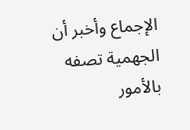الإجماع وأخبر أن الجهمية تصفه بالأمور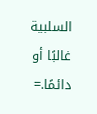السلبية غالبًا أو دائمًا.=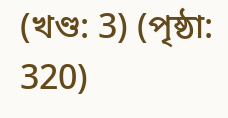(খণ্ড: 3) (পৃষ্ঠা: 320)